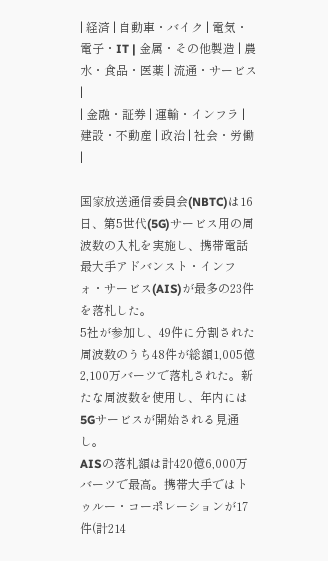| 経済 | 自動車・バイク | 電気・電子・IT | 金属・その他製造 | 農水・食品・医薬 | 流通・サービス |
| 金融・証券 | 運輸・インフラ | 建設・不動産 | 政治 | 社会・労働 |

国家放送通信委員会(NBTC)は16日、第5世代(5G)サービス用の周波数の入札を実施し、携帯電話最大手アドバンスト・インフォ・サービス(AIS)が最多の23件を落札した。
5社が参加し、49件に分割された周波数のうち48件が総額1,005億2,100万バーツで落札された。新たな周波数を使用し、年内には5Gサービスが開始される見通し。
AISの落札額は計420億6,000万バーツで最高。携帯大手ではトゥルー・コーポレーションが17件(計214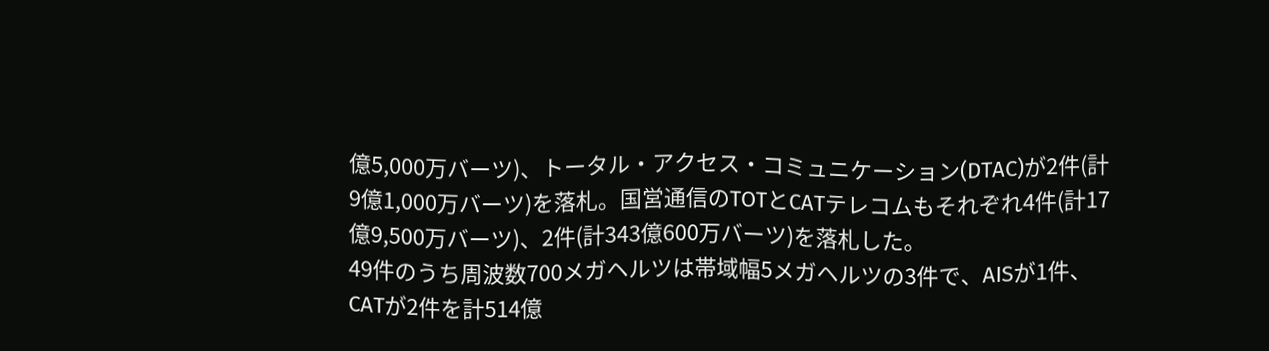億5,000万バーツ)、トータル・アクセス・コミュニケーション(DTAC)が2件(計9億1,000万バーツ)を落札。国営通信のTOTとCATテレコムもそれぞれ4件(計17億9,500万バーツ)、2件(計343億600万バーツ)を落札した。
49件のうち周波数700メガヘルツは帯域幅5メガヘルツの3件で、AISが1件、CATが2件を計514億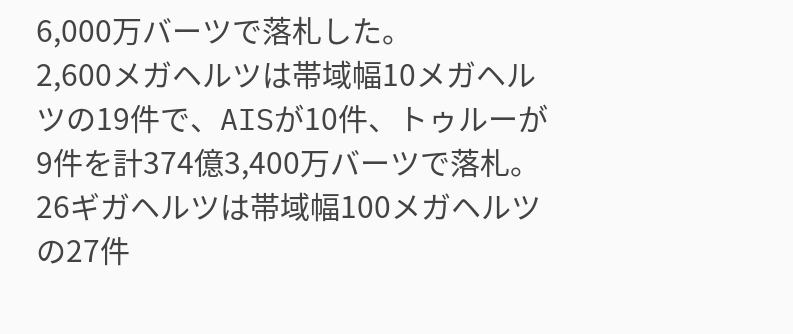6,000万バーツで落札した。
2,600メガヘルツは帯域幅10メガヘルツの19件で、AISが10件、トゥルーが9件を計374億3,400万バーツで落札。
26ギガヘルツは帯域幅100メガヘルツの27件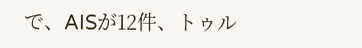で、AISが12件、トゥル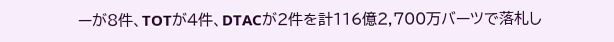ーが8件、TOTが4件、DTACが2件を計116億2,700万バーツで落札し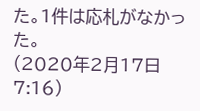た。1件は応札がなかった。
(2020年2月17日 7:16)